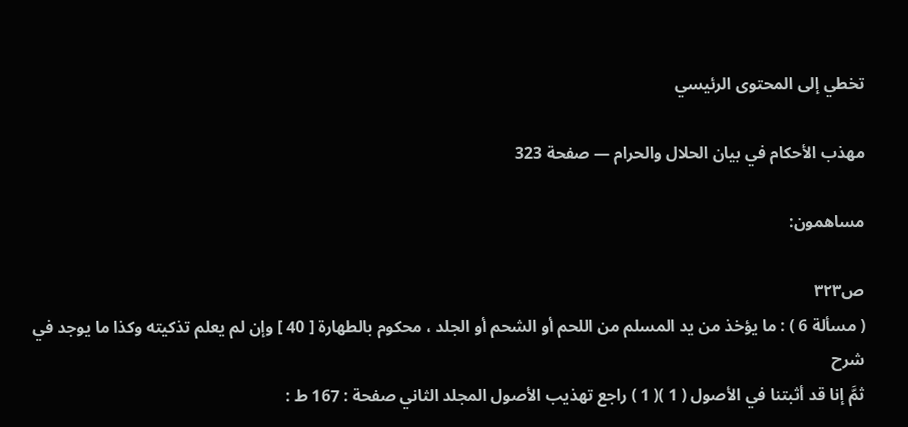تخطي إلى المحتوى الرئيسي

مهذب الأحكام في بيان الحلال والحرام — صفحة 323

مساهمون:

ص٣٢٣
( مسألة 6 ) : ما يؤخذ من يد المسلم من اللحم أو الشحم أو الجلد ، محكوم بالطهارة [ 40 ] وإن لم يعلم تذكيته وكذا ما يوجد في
شرح
ثمَّ إنا قد أثبتنا في الأصول ( 1 )( 1 ) راجع تهذيب الأصول المجلد الثاني صفحة : 167 ط :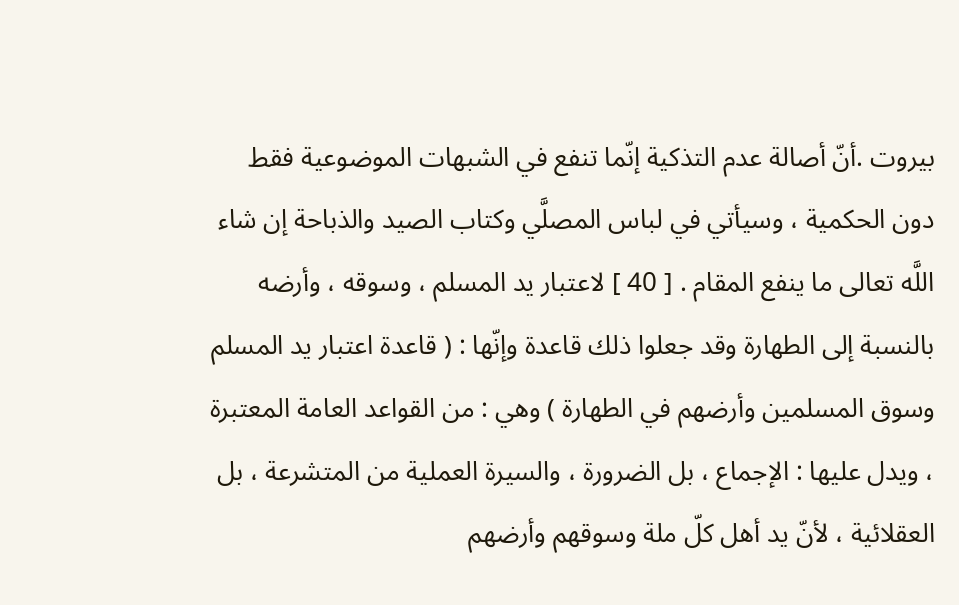بيروت .أنّ أصالة عدم التذكية إنّما تنفع في الشبهات الموضوعية فقط دون الحكمية ، وسيأتي في لباس المصلَّي وكتاب الصيد والذباحة إن شاء اللَّه تعالى ما ينفع المقام . [ 40 ] لاعتبار يد المسلم ، وسوقه ، وأرضه بالنسبة إلى الطهارة وقد جعلوا ذلك قاعدة وإنّها : ( قاعدة اعتبار يد المسلم وسوق المسلمين وأرضهم في الطهارة ) وهي : من القواعد العامة المعتبرة ، ويدل عليها : الإجماع ، بل الضرورة ، والسيرة العملية من المتشرعة ، بل العقلائية ، لأنّ يد أهل كلّ ملة وسوقهم وأرضهم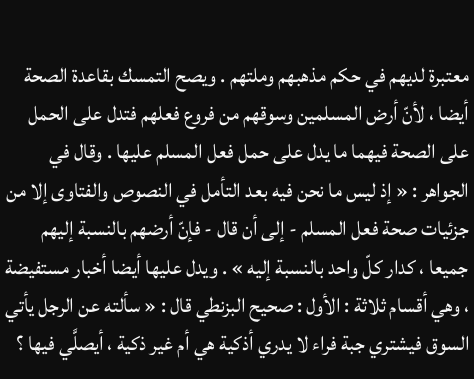معتبرة لديهم في حكم مذهبهم وملتهم . ويصح التمسك بقاعدة الصحة أيضا ، لأنّ أرض المسلمين وسوقهم من فروع فعلهم فتدل على الحمل على الصحة فيهما ما يدل على حمل فعل المسلم عليها . وقال في الجواهر : « إذ ليس ما نحن فيه بعد التأمل في النصوص والفتاوى إلا من جزئيات صحة فعل المسلم - إلى أن قال - فإنّ أرضهم بالنسبة إليهم جميعا ، كدار كلّ واحد بالنسبة إليه » . ويدل عليها أيضا أخبار مستفيضة ، وهي أقسام ثلاثة : الأول : صحيح البزنطي قال : « سألته عن الرجل يأتي السوق فيشتري جبة فراء لا يدري أذكية هي أم غير ذكية ، أيصلَّي فيها ؟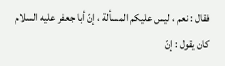فقال : نعم ، ليس عليكم المسألة ، إنّ أبا جعفر عليه السلام كان يقول : إنّ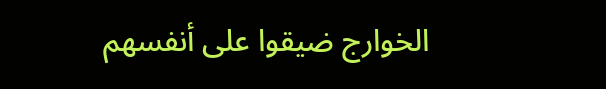الخوارج ضيقوا على أنفسهم